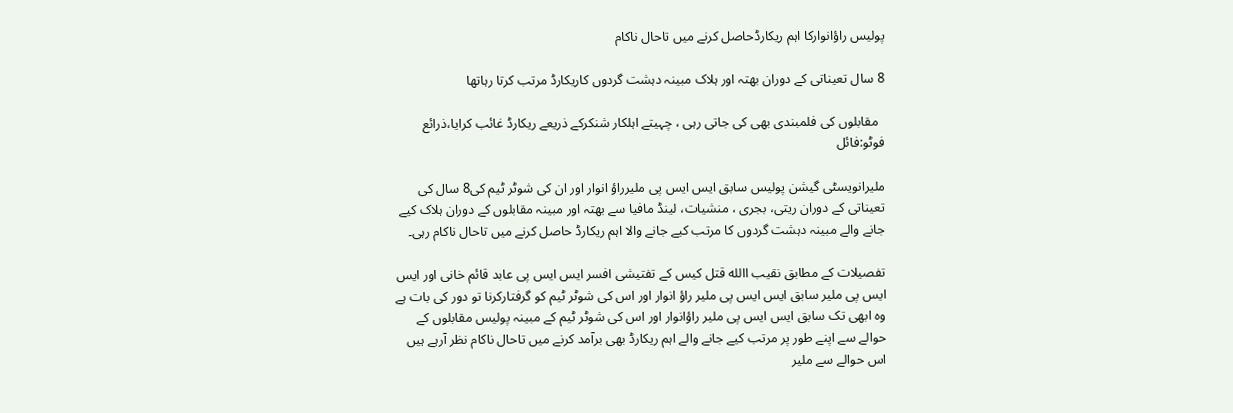پولیس راؤانوارکا اہم ریکارڈحاصل کرنے میں تاحال ناکام

8 سال تعیناتی کے دوران بھتہ اور ہلاک مبینہ دہشت گردوں کاریکارڈ مرتب کرتا رہاتھا

  مقابلوں کی فلمبندی بھی کی جاتی رہی ، چہیتے اہلکار شنکرکے ذریعے ریکارڈ غائب کرایا،ذرائع فوٹو:فائل

ملیرانویسٹی گیشن پولیس سابق ایس ایس پی ملیرراؤ انوار اور ان کی شوٹر ٹیم کی8 سال کی تعیناتی کے دوران ریتی، بجری ، منشیات، لینڈ مافیا سے بھتہ اور مبینہ مقابلوں کے دوران ہلاک کیے جانے والے مبینہ دہشت گردوں کا مرتب کیے جانے والا اہم ریکارڈ حاصل کرنے میں تاحال ناکام رہی۔

تفصیلات کے مطابق نقیب االله قتل کیس کے تفتیشی افسر ایس ایس پی عابد قائم خانی اور ایس ایس پی ملیر سابق ایس ایس پی ملیر راؤ انوار اور اس کی شوٹر ٹیم کو گرفتارکرنا تو دور کی بات ہے وہ ابھی تک سابق ایس ایس پی ملیر راؤانوار اور اس کی شوٹر ٹیم کے مبینہ پولیس مقابلوں کے حوالے سے اپنے طور پر مرتب کیے جانے والے اہم ریکارڈ بھی برآمد کرنے میں تاحال ناکام نظر آرہے ہیں اس حوالے سے ملیر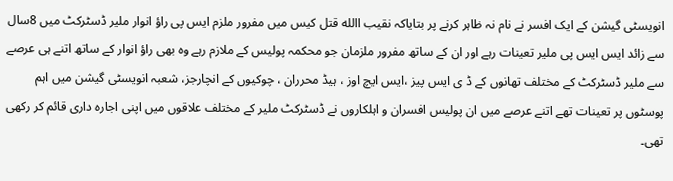انویسٹی گیشن کے ایک افسر نے نام نہ ظاہر کرنے پر بتایاکہ نقیب االله قتل کیس میں مفرور ملزم ایس پی راؤ انوار ملیر ڈسٹرکٹ میں 8سال سے زائد ایس ایس پی ملیر تعینات رہے اور ان کے ساتھ مفرور ملزمان جو محکمہ پولیس کے ملازم رہے وہ بھی راؤ انوار کے ساتھ اتنے ہی عرصے سے ملیر ڈسٹرکٹ کے مختلف تھانوں کے ڈ ی ایس پیز ،ایس ایچ اوز ، ہیڈ محرران ، چوکیوں کے انچارجز، شعبہ انویسٹی گیشن میں اہم پوسٹوں پر تعینات تھے اتنے عرصے میں ان پولیس افسران و اہلکاروں نے ڈسٹرکٹ ملیر کے مختلف علاقوں میں اپنی اجارہ داری قائم کر رکھی تھی۔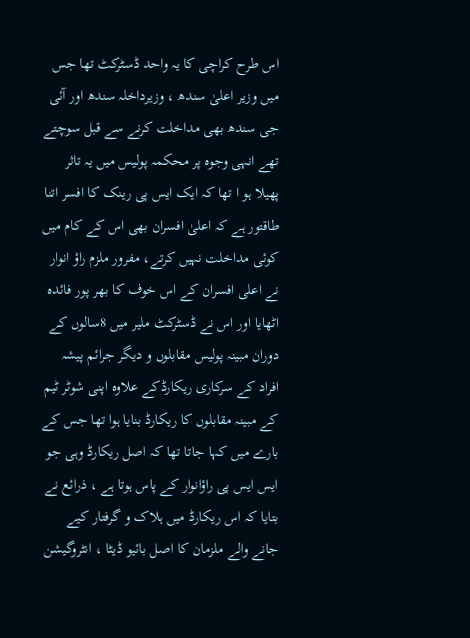اس طرح کراچی کا یہ واحد ڈسٹرکٹ تھا جس میں وزیر اعلیٰ سندھ ، وزیرداخلہ سندھ اور آئی جی سندھ بھی مداخلت کرنے سے قبل سوچتے تھے انہی وجوہ پر محکمہ پولیس میں یہ تاثر پھیلا ہو ا تھا کہ ایک ایس پی رینک کا افسر اتنا طاقتور ہے کہ اعلیٰ افسران بھی اس کے کام میں کوئی مداخلت نہیں کرتے، مفرور ملزم راؤ انوار نے اعلی افسران کے اس خوف کا بھر پور فائدہ اٹھایا اور اس نے ڈسٹرکٹ ملیر میں 8سالوں کے دوران مبینہ پولیس مقابلوں و دیگر جرائم پیشہ افراد کے سرکاری ریکارڈکے علاوہ اپنی شوٹر ٹیم کے مبینہ مقابلوں کا ریکارڈ بنایا ہوا تھا جس کے بارے میں کہا جاتا تھا کہ اصل ریکارڈ وہی جو ایس ایس پی راؤانوار کے پاس ہوتا ہے ، ذرائع نے بتایا کہ اس ریکارڈ میں ہلاک و گرفتار کیے جانے والے ملزمان کا اصل بائیو ڈیٹا ، انٹروگیشن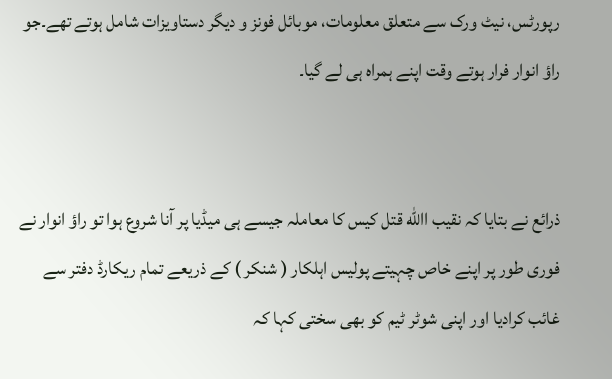رپورٹس، نیٹ ورک سے متعلق معلومات، موبائل فونز و دیگر دستاویزات شامل ہوتے تھے۔جو راؤ انوار فرار ہوتے وقت اپنے ہمراہ ہی لے گیا۔


ذرائع نے بتایا کہ نقیب االله قتل کیس کا معاملہ جیسے ہی میڈیا پر آنا شروع ہوا تو راؤ انوار نے فوری طور پر اپنے خاص چہیتے پولیس اہلکار ( شنکر ) کے ذریعے تمام ریکارڈ دفتر سے غائب کرادیا اور اپنی شوٹر ٹیم کو بھی سختی کہا کہ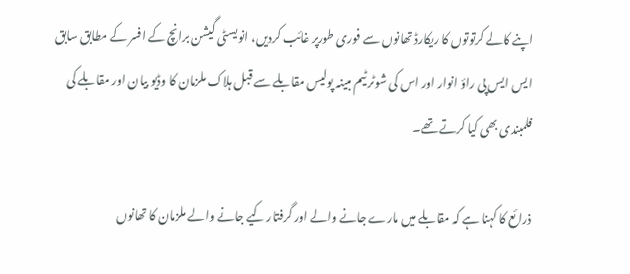اپنے کالے کرتوتوں کا ریکارڈ تھانوں سے فوری طورپر غائب کردیں، انویسٹی گیشن برانچ کے افسر کے مطابق سابق ایس ایس پی راؤ انوار اور اس کی شوٹر ٹیم مبینہ پولیس مقابلے سے قبل ہلاک ملزمان کا وڈیو بیان اور مقابلے کی فلمبندی بھی کیا کرتے تھے۔

ذرائع کا کہنا ہے کہ مقابلے میں مارے جانے والے اور گرفتار کیے جانے والے ملزمان کا تھانوں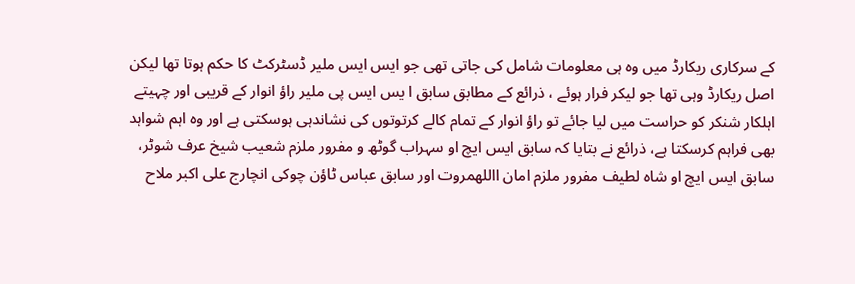کے سرکاری ریکارڈ میں وہ ہی معلومات شامل کی جاتی تھی جو ایس ایس ملیر ڈسٹرکٹ کا حکم ہوتا تھا لیکن اصل ریکارڈ وہی تھا جو لیکر فرار ہوئے ، ذرائع کے مطابق سابق ا یس ایس پی ملیر راؤ انوار کے قریبی اور چہیتے اہلکار شنکر کو حراست میں لیا جائے تو راؤ انوار کے تمام کالے کرتوتوں کی نشاندہی ہوسکتی ہے اور وہ اہم شواہد بھی فراہم کرسکتا ہے، ذرائع نے بتایا کہ سابق ایس ایچ او سہراب گوٹھ و مفرور ملزم شعیب شیخ عرف شوٹر، سابق ایس ایچ او شاہ لطیف مفرور ملزم امان االلهمروت اور سابق عباس ٹاؤن چوکی انچارج علی اکبر ملاح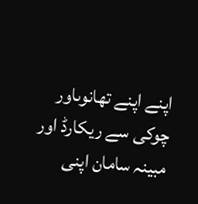اپنے اپنے تھانوںاور چوکی سے ریکارڈ اور مبینہ سامان اپنی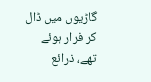گاڑیوں میں ڈال کر فرار ہوئے تھے، ذرائع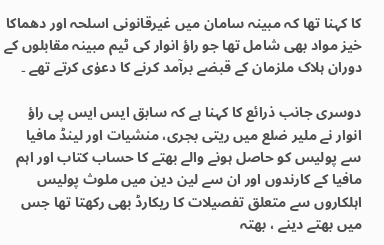کا کہنا تھا کہ مبینہ سامان میں غیرقانونی اسلحہ اور دھماکا خیز مواد بھی شامل تھا جو راؤ انوار کی ٹیم مبینہ مقابلوں کے دوران ہلاک ملزمان کے قبضے برآمد کرنے کا دعوٰی کرتے تھے ۔

دوسری جانب ذرائع کا کہنا ہے کہ سابق ایس ایس پی راؤ انوار نے ملیر ضلع میں ریتی بجری، منشیات اور لینڈ مافیا سے پولیس کو حاصل ہونے والے بھتے کا حساب کتاب اور اہم مافیا کے کارندوں اور ان سے لین دین میں ملوث پولیس اہلکاروں سے متعلق تفصیلات کا ریکارڈ بھی رکھتا تھا جس میں بھتے دینے ، بھتہ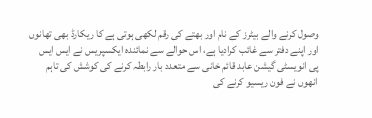وصول کرنے والے بیٹرز کے نام اور بھتے کی رقم لکھی ہوتی ہے کا ریکارڈ بھی تھانوں اور اپنے دفتر سے غائب کرادیا ہے، اس حوالے سے نمائندہ ایکسپریس نے ایس ایس پی انویسٹی گیشن عابد قائم خانی سے متعدد بار رابطہ کرنے کی کوشش کی تاہم انھوں نے فون ریسیو کرنے کی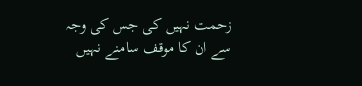زحمت نہیں کی جس کی وجہ سے ان کا موقف سامنے نہیں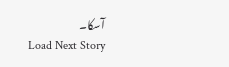آسکا۔
Load Next Story